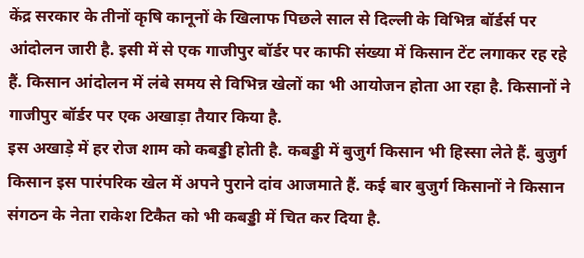केंद्र सरकार के तीनों कृषि कानूनों के खिलाफ पिछले साल से दिल्ली के विभिन्न बॉर्डर्स पर आंदोलन जारी है. इसी में से एक गाजीपुर बॉर्डर पर काफी संख्या में किसान टेंट लगाकर रह रहे हैं. किसान आंदोलन में लंबे समय से विभिन्न खेलों का भी आयोजन होता आ रहा है. किसानों ने गाजीपुर बॉर्डर पर एक अखाड़ा तैयार किया है.
इस अखाड़े में हर रोज शाम को कबड्डी होती है. कबड्डी में बुजुर्ग किसान भी हिस्सा लेते हैं. बुजुर्ग किसान इस पारंपरिक खेल में अपने पुराने दांव आजमाते हैं. कई बार बुजुर्ग किसानों ने किसान संगठन के नेता राकेश टिकैत को भी कबड्डी में चित कर दिया है.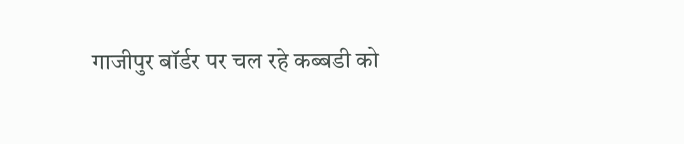गाजीपुर बॉर्डर पर चल रहे कब्बडी को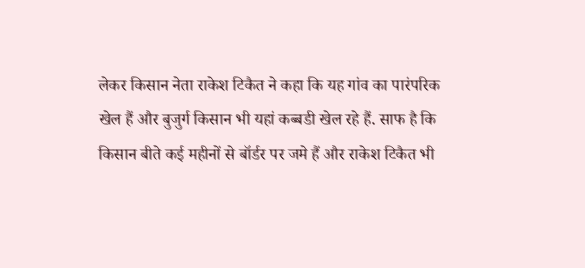लेकर किसान नेता राकेश टिकैत ने कहा कि यह गांव का पारंपरिक खेल हैं और बुजुर्ग किसान भी यहां कब्बडी खेल रहे हैं. साफ है कि किसान बीते कई महीनों से बॉर्डर पर जमे हैं और राकेश टिकैत भी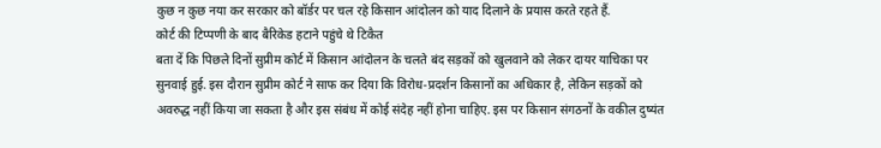कुछ न कुछ नया कर सरकार को बॉर्डर पर चल रहे किसान आंदोलन को याद दिलाने के प्रयास करते रहते हैं.
कोर्ट की टिप्पणी के बाद बैरिकेड हटाने पहुंचे थे टिकैत
बता दें कि पिछले दिनों सुप्रीम कोर्ट में किसान आंदोलन के चलते बंद सड़कों को खुलवाने को लेकर दायर याचिका पर सुनवाई हुई. इस दौरान सुप्रीम कोर्ट ने साफ कर दिया कि विरोध-प्रदर्शन किसानों का अधिकार है, लेकिन सड़कों को अवरुद्ध नहीं किया जा सकता है और इस संबंध में कोई संदेह नहीं होना चाहिए. इस पर किसान संगठनों के वकील दुष्यंत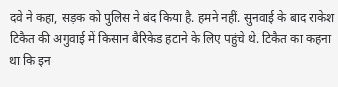दवे ने कहा, सड़क को पुलिस ने बंद किया है. हमने नहीं. सुनवाई के बाद राकेश टिकैत की अगुवाई में किसान बैरिकेड हटाने के लिए पहुंचे थे. टिकैत का कहना था कि इन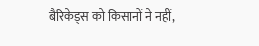बैरिकेड्स को किसानों ने नहीं,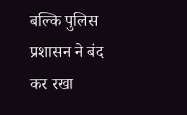बल्कि पुलिस प्रशासन ने बंद कर रखा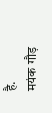है.
मयंक गौड़